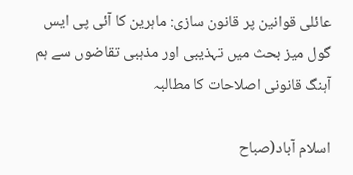عائلی قوانین پر قانون سازی: ماہرین کا آئی پی ایس گول میز بحث میں تہذیبی اور مذہبی تقاضوں سے ہم آہنگ قانونی اصلاحات کا مطالبہ

اسلام آباد(صباح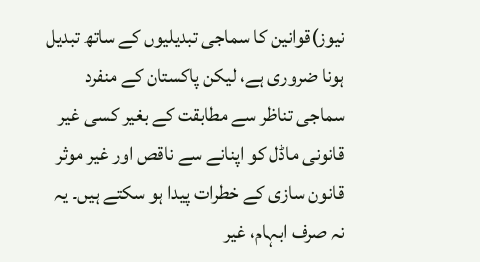نیوز)قوانین کا سماجی تبدیلیوں کے ساتھ تبدیل ہونا ضروری ہے، لیکن پاکستان کے منفرد سماجی تناظر سے مطابقت کے بغیر کسی غیر قانونی ماڈل کو اپنانے سے ناقص اور غیر موثر قانون سازی کے خطرات پیدا ہو سکتے ہیں۔ یہ  نہ صرف ابہام، غیر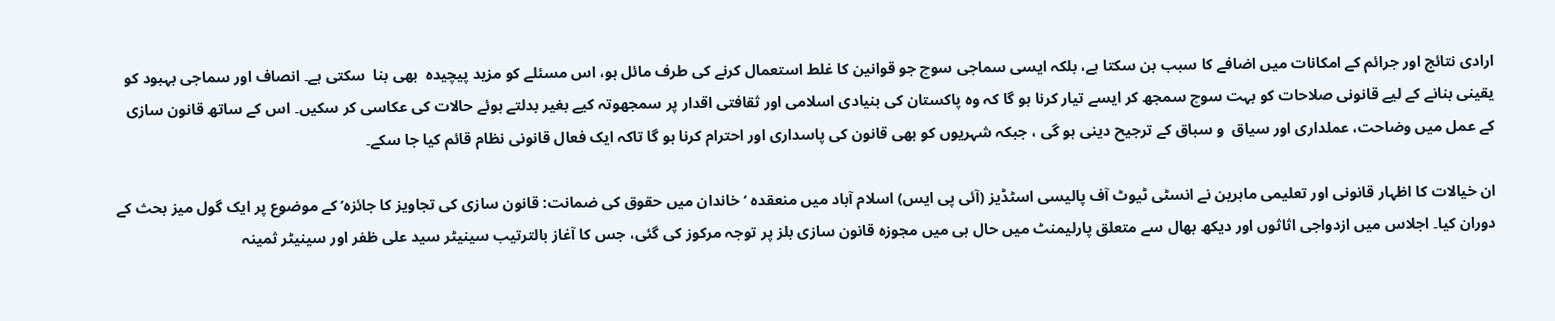ارادی نتائج اور جرائم کے امکانات میں اضافے کا سبب بن سکتا ہے، بلکہ ایسی سماجی سوچ جو قوانین کا غلط استعمال کرنے کی طرف مائل ہو، اس مسئلے کو مزید پیچیدہ  بھی بنا  سکتی ہے۔ انصاف اور سماجی بہبود کو یقینی بنانے کے لیے قانونی صلاحات کو بہت سوچ سمجھ کر ایسے تیار کرنا ہو گا کہ وہ پاکستان کی بنیادی اسلامی اور ثقافتی اقدار پر سمجھوتہ کیے بغیر بدلتے ہوئے حالات کی عکاسی کر سکیں۔ اس کے ساتھ قانون سازی کے عمل میں وضاحت، عملداری اور سیاق  و سباق کے ترجیح دینی ہو گی ، جبکہ شہریوں کو بھی قانون کی پاسداری اور احترام کرنا ہو گا تاکہ ایک فعال قانونی نظام قائم کیا جا سکے۔

ان خیالات کا اظہار قانونی اور تعلیمی ماہرین نے انسٹی ٹیوٹ آف پالیسی اسٹڈیز (آئی پی ایس) اسلام آباد میں منعقدہ ‘خاندان میں حقوق کی ضمانت: قانون سازی کی تجاویز کا جائزہ’ کے موضوع پر ایک گول میز بحث کے دوران کیا۔ اجلاس میں ازدواجی اثاثوں اور دیکھ بھال سے متعلق پارلیمنٹ میں حال ہی میں مجوزہ قانون سازی بلز پر توجہ مرکوز کی گئی، جس کا آغاز بالترتیب سینیٹر سید علی ظفر اور سینیٹر ثمینہ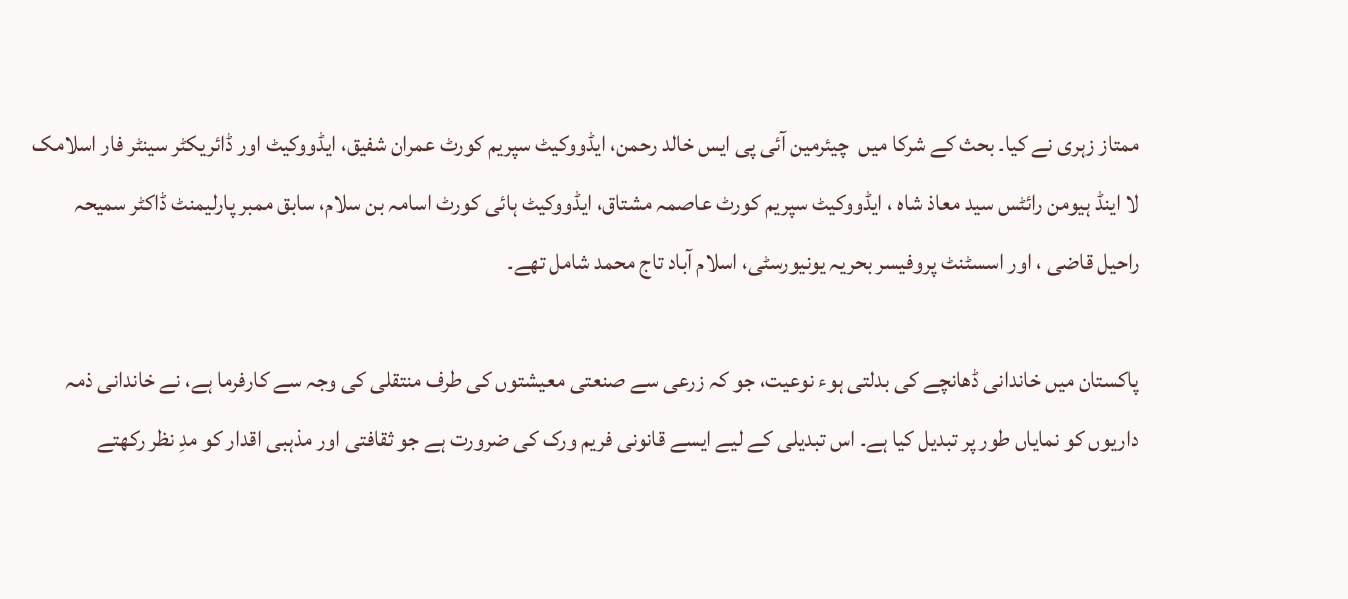ممتاز زہری نے کیا۔ بحث کے شرکا میں  چیئرمین آئی پی ایس خالد رحمن، ایڈووکیٹ سپریم کورٹ عمران شفیق، ایڈووکیٹ اور ڈائریکٹر سینٹر فار اسلامک لا اینڈ ہیومن رائٹس سید معاذ شاہ ، ایڈووکیٹ سپریم کورٹ عاصمہ مشتاق، ایڈووکیٹ ہائی کورٹ اسامہ بن سلام، سابق ممبر پارلیمنٹ ڈاکٹر سمیحہ راحیل قاضی ، اور اسسٹنٹ پروفیسر بحریہ یونیورسٹی، اسلام آباد تاج محمد شامل تھے۔

پاکستان میں خاندانی ڈھانچے کی بدلتی ہوء نوعیت، جو کہ زرعی سے صنعتی معیشتوں کی طرف منتقلی کی وجہ سے کارفرما ہے، نے خاندانی ذمہ داریوں کو نمایاں طور پر تبدیل کیا ہے۔ اس تبدیلی کے لیے ایسے قانونی فریم ورک کی ضرورت ہے جو ثقافتی اور مذہبی اقدار کو مدِ نظر رکھتے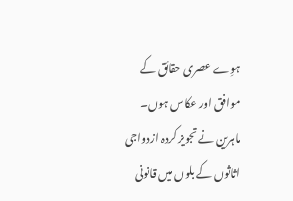ہوِے عصری حقائق کے موافق اور عکاس ہوں۔ ماہرین نے تجویز کردہ ازدواجی اثاثوں کے بلوں میں قانونی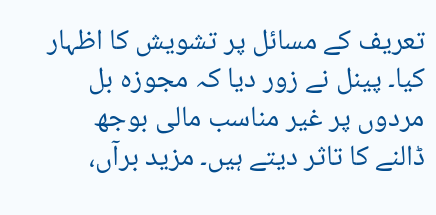تعریف کے مسائل پر تشویش کا اظہار کیا۔ پینل نے زور دیا کہ مجوزہ بل مردوں پر غیر مناسب مالی بوجھ ڈالنے کا تاثر دیتے ہیں۔ مزید برآں،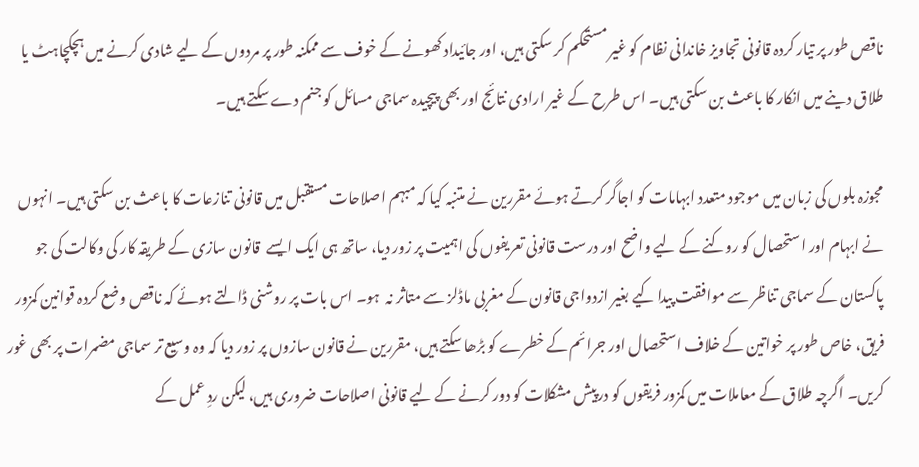ناقص طور پر تیار کردہ قانونی تجاویز خاندانی نظام کو غیر مستحکم کر سکتی ہیں، اور جائیداد کھونے کے خوف سے ممکنہ طور پر مردوں کے لیے شادی کرنے میں ہچکچاہٹ یا  طلاق دینے میں انکار کا باعث بن سکتی ہیں۔ اس طرح کے غیر ارادی نتائج اور بھی پیچیدہ سماجی مسائل کو جنم دے سکتے ہیں۔

مجوزہ بلوں کی زبان میں موجود متعدد ابہامات کو اجاگر کرتے ہوئے مقررین نے متنبہ کیا کہ مبہم اصلاحات مستقبل میں قانونی تنازعات کا باعث بن سکتی ہیں۔ انہوں نے ابہام اور استحصال کو روکنے کے لیے واضح اور درست قانونی تعریفوں کی اہمیت پر زور دیا، ساتھ ہی ایک ایسے  قانون سازی کے طریقہ کار کی وکالت کی جو پاکستان کے سماجی تناظر سے موافقت پیدا کیے بغیر ازدواجی قانون کے مغربی ماڈلز سے متاثر نہ  ہو۔ اس بات پر روشنی ڈالتے ہوئے کہ ناقص وضع کردہ قوانین کمزور فریق، خاص طور پر خواتین کے خلاف استحصال اور جرائم کے خطرے کو بڑھا سکتے ہیں، مقررین نے قانون سازوں پر زور دیا کہ وہ وسیع تر سماجی مضمرات پر بھی غور کریں۔ اگرچہ طلاق کے معاملات میں کمزور فریقوں کو درپیش مشکلات کو دور کرنے کے لیے قانونی اصلاحات ضروری ہیں، لیکن ردِ عمل کے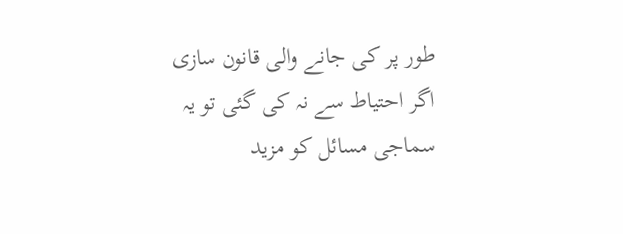طور پر کی جانے والی قانون سازی اگر احتیاط سے نہ کی گئی تو یہ سماجی مسائل کو مزید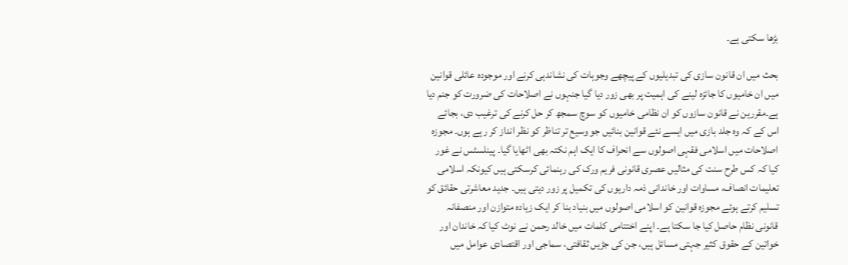بڑھا سکتی ہے۔

بحث میں ان قانون سازی کی تبدیلیوں کے پیچھے وجوہات کی نشاندہی کرنے اور موجودہ عائلی قوانین میں ان خامیوں کا جائزہ لینے کی اہمیت پر بھی زور دیا گیا جنہوں نے اصلاحات کی ضرورت کو جنم دیا ہے۔مقررین نے قانون سازوں کو ان نظامی خامیوں کو سوچ سمجھ کر حل کرنے کی ترغیب دی، بجائے اس کے کہ وہ جلد بازی میں ایسے نئے قوانین بنائیں جو وسیع تر تناظر کو نظر انداز کر رہے ہوں۔ مجوزہ اصلاحات میں اسلامی فقہی اصولوں سے انحراف کا ایک اہم نکتہ بھی اٹھایا گیا۔ پینلسٹس نے غور کیا کہ کس طرح سنت کی مثالیں عصری قانونی فریم ورک کی رہنمائی کرسکتی ہیں کیونکہ اسلامی تعلیمات انصاف، مساوات اور خاندانی ذمہ داریوں کی تکمیل پر زور دیتی ہیں۔ جدید معاشرتی حقائق کو تسلیم کرتے ہوئے مجوزہ قوانین کو اسلامی اصولوں میں بنیاد بنا کر ایک زیادہ متوازن اور منصفانہ قانونی نظام حاصل کیا جا سکتا ہے۔ اپنے اختتامی کلمات میں خالد رحمن نے نوٹ کیا کہ خاندان اور خواتین کے حقوق کثیر جہتی مسائل ہیں، جن کی جڑیں ثقافتی، سماجی اور اقتصادی عوامل میں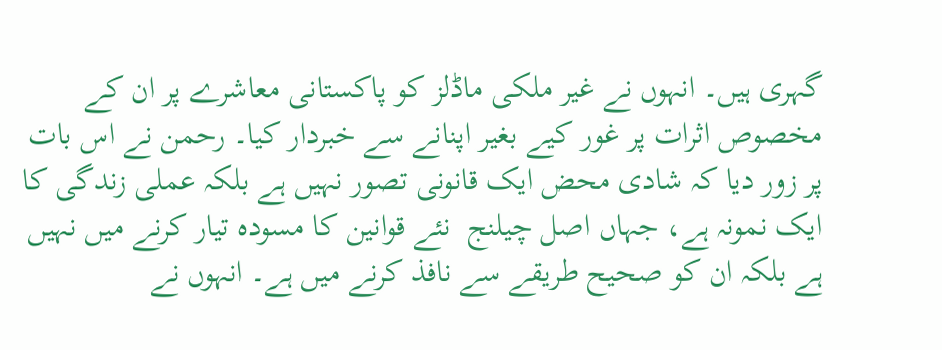گہری ہیں۔ انہوں نے غیر ملکی ماڈلز کو پاکستانی معاشرے پر ان کے مخصوص اثرات پر غور کیے بغیر اپنانے سے خبردار کیا۔ رحمن نے اس بات پر زور دیا کہ شادی محض ایک قانونی تصور نہیں ہے بلکہ عملی زندگی کا ایک نمونہ ہے، جہاں اصل چیلنج  نئے قوانین کا مسودہ تیار کرنے میں نہیں ہے بلکہ ان کو صحیح طریقے سے نافذ کرنے میں ہے۔ انہوں نے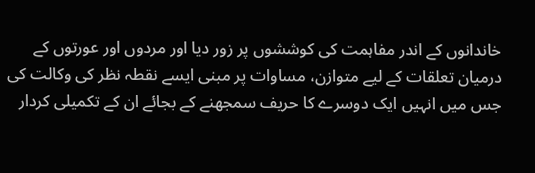خاندانوں کے اندر مفاہمت کی کوششوں پر زور دیا اور مردوں اور عورتوں کے درمیان تعلقات کے لیے متوازن، مساوات پر مبنی ایسے نقطہ نظر کی وکالت کی جس میں انہیں ایک دوسرے کا حریف سمجھنے کے بجائے ان کے تکمیلی کردار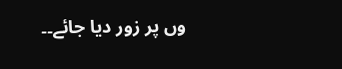وں پر زور دیا جائے۔۔